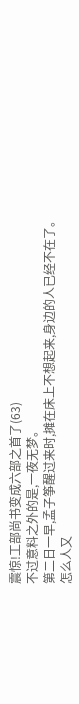震惊!工部尚书变成六部之首了(63)
不过意料之外的是,一夜无梦。
第二日一早,孟子筝醒过来时,摊在床上不想起来,身边的人已经不在了。
怎么人又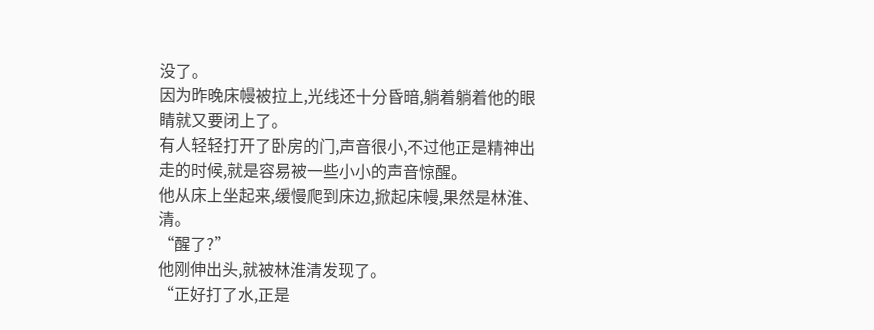没了。
因为昨晚床幔被拉上,光线还十分昏暗,躺着躺着他的眼睛就又要闭上了。
有人轻轻打开了卧房的门,声音很小,不过他正是精神出走的时候,就是容易被一些小小的声音惊醒。
他从床上坐起来,缓慢爬到床边,掀起床幔,果然是林淮、清。
“醒了?”
他刚伸出头,就被林淮清发现了。
“正好打了水,正是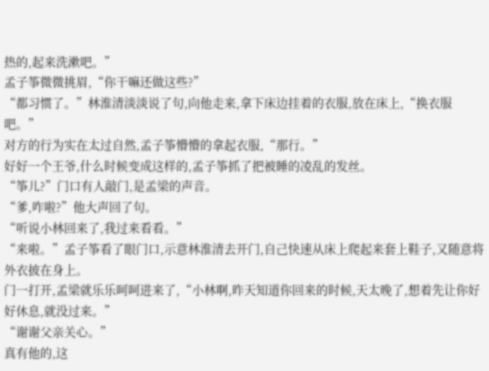热的,起来洗漱吧。”
孟子筝微微挑眉,“你干嘛还做这些?”
“都习惯了。”林淮清淡淡说了句,向他走来,拿下床边挂着的衣服,放在床上,“换衣服吧。”
对方的行为实在太过自然,孟子筝懵懵的拿起衣服,“那行。”
好好一个王爷,什么时候变成这样的,孟子筝抓了把被睡的凌乱的发丝。
“筝儿?”门口有人敲门,是孟梁的声音。
“爹,咋啦?”他大声回了句。
“听说小林回来了,我过来看看。”
“来啦。”孟子筝看了眼门口,示意林淮清去开门,自己快速从床上爬起来套上鞋子,又随意将外衣披在身上。
门一打开,孟梁就乐乐呵呵进来了,“小林啊,昨天知道你回来的时候,天太晚了,想着先让你好好休息,就没过来。”
“谢谢父亲关心。”
真有他的,这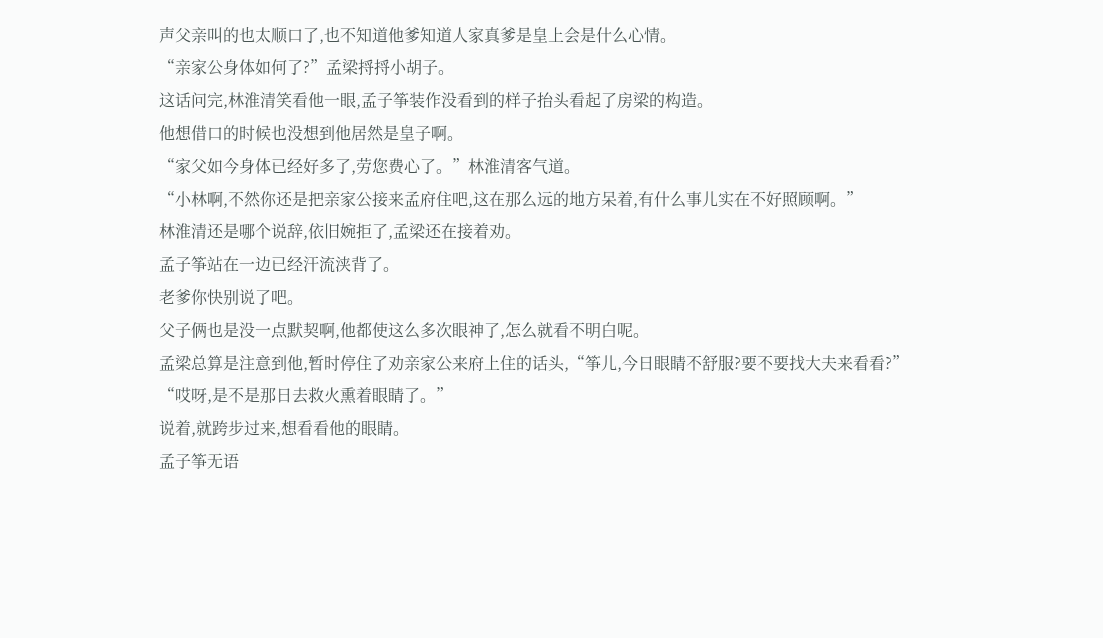声父亲叫的也太顺口了,也不知道他爹知道人家真爹是皇上会是什么心情。
“亲家公身体如何了?”孟梁捋捋小胡子。
这话问完,林淮清笑看他一眼,孟子筝装作没看到的样子抬头看起了房梁的构造。
他想借口的时候也没想到他居然是皇子啊。
“家父如今身体已经好多了,劳您费心了。”林淮清客气道。
“小林啊,不然你还是把亲家公接来孟府住吧,这在那么远的地方呆着,有什么事儿实在不好照顾啊。”
林淮清还是哪个说辞,依旧婉拒了,孟梁还在接着劝。
孟子筝站在一边已经汗流浃背了。
老爹你快别说了吧。
父子俩也是没一点默契啊,他都使这么多次眼神了,怎么就看不明白呢。
孟梁总算是注意到他,暂时停住了劝亲家公来府上住的话头,“筝儿,今日眼睛不舒服?要不要找大夫来看看?”
“哎呀,是不是那日去救火熏着眼睛了。”
说着,就跨步过来,想看看他的眼睛。
孟子筝无语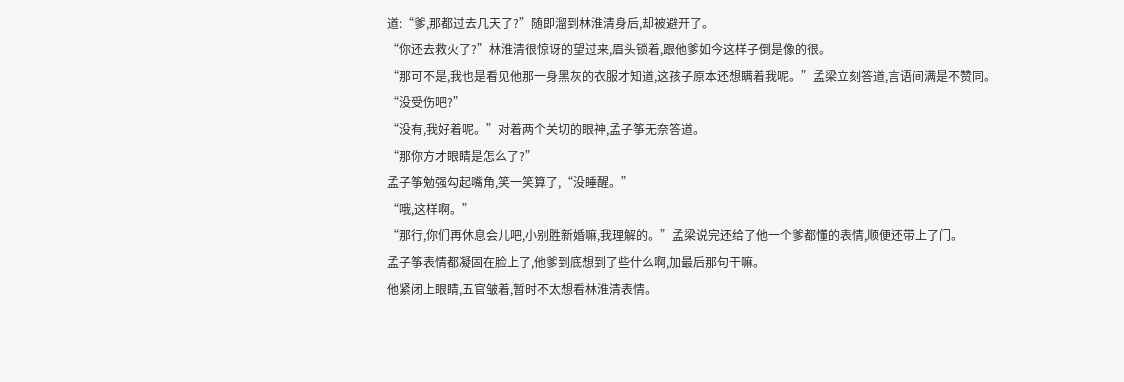道:“爹,那都过去几天了?”随即溜到林淮清身后,却被避开了。
“你还去救火了?”林淮清很惊讶的望过来,眉头锁着,跟他爹如今这样子倒是像的很。
“那可不是,我也是看见他那一身黑灰的衣服才知道,这孩子原本还想瞒着我呢。”孟梁立刻答道,言语间满是不赞同。
“没受伤吧?”
“没有,我好着呢。”对着两个关切的眼神,孟子筝无奈答道。
“那你方才眼睛是怎么了?”
孟子筝勉强勾起嘴角,笑一笑算了,“没睡醒。”
“哦,这样啊。”
“那行,你们再休息会儿吧,小别胜新婚嘛,我理解的。”孟梁说完还给了他一个爹都懂的表情,顺便还带上了门。
孟子筝表情都凝固在脸上了,他爹到底想到了些什么啊,加最后那句干嘛。
他紧闭上眼睛,五官皱着,暂时不太想看林淮清表情。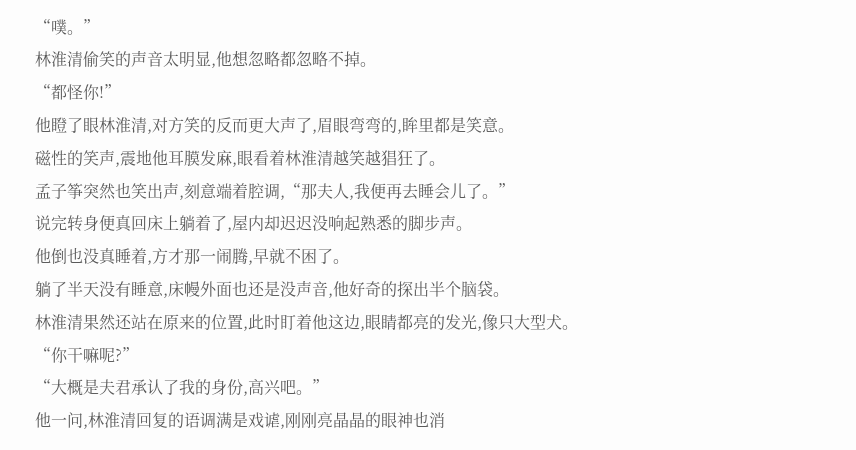“噗。”
林淮清偷笑的声音太明显,他想忽略都忽略不掉。
“都怪你!”
他瞪了眼林淮清,对方笑的反而更大声了,眉眼弯弯的,眸里都是笑意。
磁性的笑声,震地他耳膜发麻,眼看着林淮清越笑越猖狂了。
孟子筝突然也笑出声,刻意端着腔调,“那夫人,我便再去睡会儿了。”
说完转身便真回床上躺着了,屋内却迟迟没响起熟悉的脚步声。
他倒也没真睡着,方才那一闹腾,早就不困了。
躺了半天没有睡意,床幔外面也还是没声音,他好奇的探出半个脑袋。
林淮清果然还站在原来的位置,此时盯着他这边,眼睛都亮的发光,像只大型犬。
“你干嘛呢?”
“大概是夫君承认了我的身份,高兴吧。”
他一问,林淮清回复的语调满是戏谑,刚刚亮晶晶的眼神也消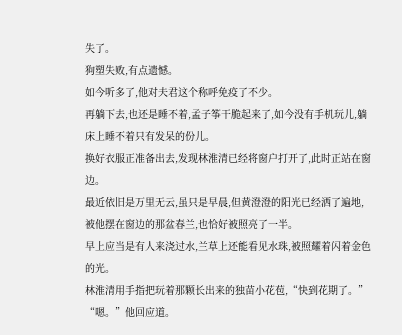失了。
狗塑失败,有点遗憾。
如今听多了,他对夫君这个称呼免疫了不少。
再躺下去,也还是睡不着,孟子筝干脆起来了,如今没有手机玩儿,躺床上睡不着只有发呆的份儿。
换好衣服正准备出去,发现林淮清已经将窗户打开了,此时正站在窗边。
最近依旧是万里无云,虽只是早晨,但黄澄澄的阳光已经洒了遍地,被他摆在窗边的那盆春兰,也恰好被照亮了一半。
早上应当是有人来浇过水,兰草上还能看见水珠,被照耀着闪着金色的光。
林淮清用手指把玩着那颗长出来的独苗小花苞,“快到花期了。”
“嗯。”他回应道。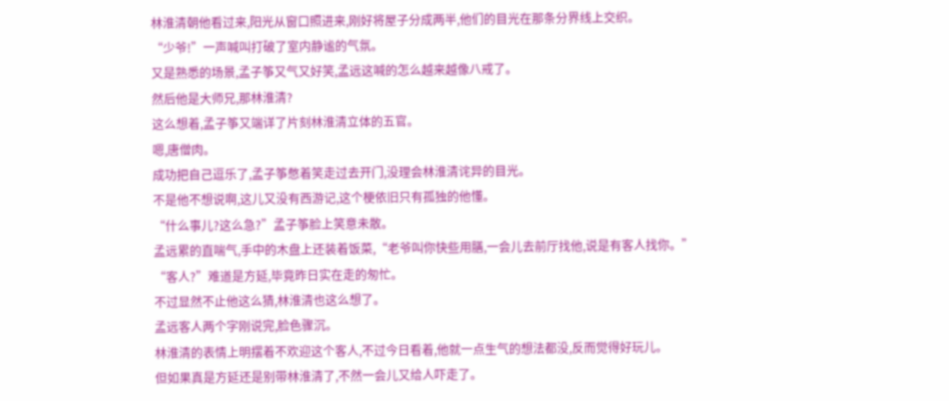林淮清朝他看过来,阳光从窗口照进来,刚好将屋子分成两半,他们的目光在那条分界线上交织。
“少爷!”一声喊叫打破了室内静谧的气氛。
又是熟悉的场景,孟子筝又气又好笑,孟远这喊的怎么越来越像八戒了。
然后他是大师兄,那林淮清?
这么想着,孟子筝又端详了片刻林淮清立体的五官。
嗯,唐僧肉。
成功把自己逗乐了,孟子筝憋着笑走过去开门,没理会林淮清诧异的目光。
不是他不想说啊,这儿又没有西游记,这个梗依旧只有孤独的他懂。
“什么事儿?这么急?”孟子筝脸上笑意未散。
孟远累的直喘气,手中的木盘上还装着饭菜,“老爷叫你快些用膳,一会儿去前厅找他,说是有客人找你。”
“客人?”难道是方延,毕竟昨日实在走的匆忙。
不过显然不止他这么猜,林淮清也这么想了。
孟远客人两个字刚说完,脸色骤沉。
林淮清的表情上明摆着不欢迎这个客人,不过今日看着,他就一点生气的想法都没,反而觉得好玩儿。
但如果真是方延还是别带林淮清了,不然一会儿又给人吓走了。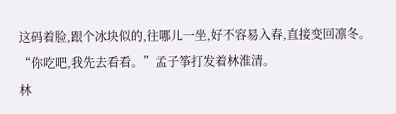这码着脸,跟个冰块似的,往哪儿一坐,好不容易入春,直接变回凛冬。
“你吃吧,我先去看看。”孟子筝打发着林淮清。
林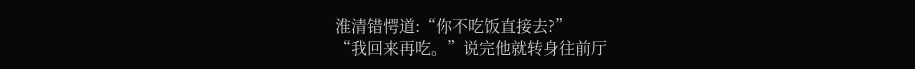淮清错愕道:“你不吃饭直接去?”
“我回来再吃。”说完他就转身往前厅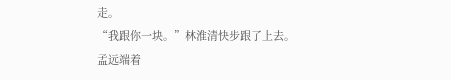走。
“我跟你一块。”林淮清快步跟了上去。
孟远端着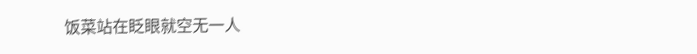饭菜站在眨眼就空无一人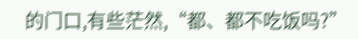的门口,有些茫然,“都、都不吃饭吗?”